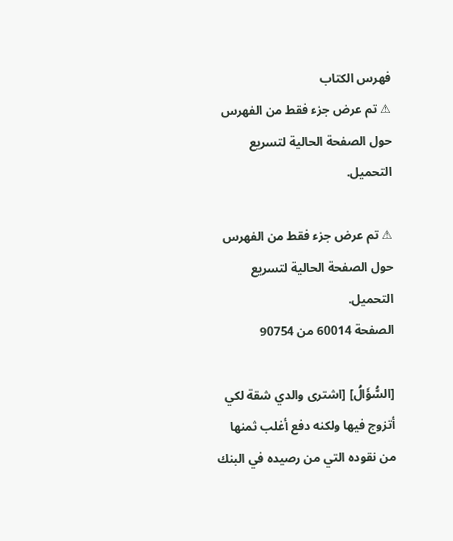فهرس الكتاب
⚠ تم عرض جزء فقط من الفهرس حول الصفحة الحالية لتسريع التحميل.

⚠ تم عرض جزء فقط من الفهرس حول الصفحة الحالية لتسريع التحميل.
الصفحة 60014 من 90754

[السُّؤَالُ] [اشترى والدي شقة لكي أتزوج فيها ولكنه دفع أغلب ثمنها من نقوده التي من رصيده في البنك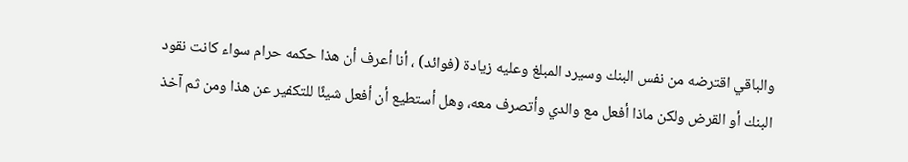والباقي اقترضه من نفس البنك وسيرد المبلغ وعليه زيادة (فوائد) ، أنا أعرف أن هذا حكمه حرام سواء كانت نقود البنك أو القرض ولكن ماذا أفعل مع والدي وأتصرف معه، وهل أستطيع أن أفعل شيئًا للتكفير عن هذا ومن ثم آخذ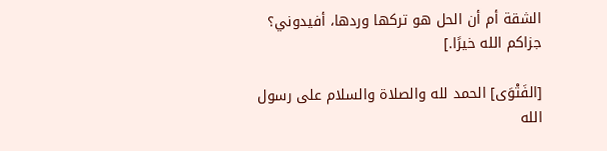الشقة أم أن الحل هو تركها وردها، أفيدوني؟ جزاكم الله خيرًا.]

[الفَتْوَى] الحمد لله والصلاة والسلام على رسول الله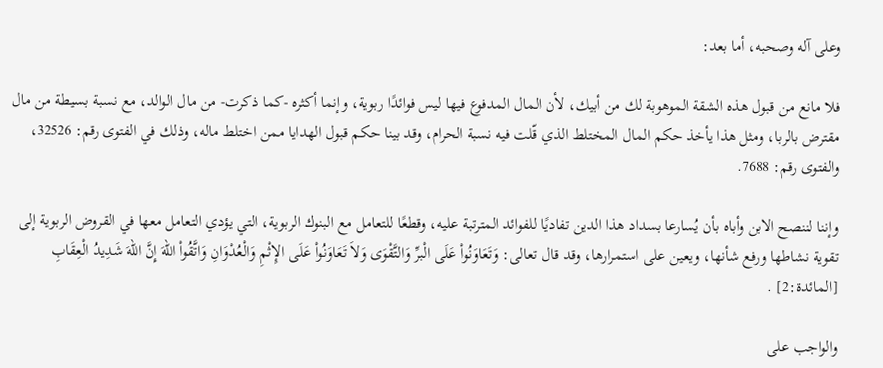وعلى آله وصحبه، أما بعد:

فلا مانع من قبول هذه الشقة الموهوبة لك من أبيك، لأن المال المدفوع فيها ليس فوائدًا ربوية، وإنما أكثره -كما ذكرت- من مال الوالد، مع نسبة بسيطة من مال مقترض بالربا، ومثل هذا يأخذ حكم المال المختلط الذي قّلت فيه نسبة الحرام، وقد بينا حكم قبول الهدايا ممن اختلط ماله، وذلك في الفتوى رقم: 32526، والفتوى رقم: 7688.

وإننا لننصح الابن وأباه بأن يُسارعا بسداد هذا الدين تفاديًا للفوائد المترتبة عليه، وقطعًا للتعامل مع البنوك الربوية، التي يؤدي التعامل معها في القروض الربوية إلى تقوية نشاطها ورفع شأنها، ويعين على استمرارها، وقد قال تعالى: وَتَعَاوَنُواْ عَلَى الْبرِّ وَالتَّقْوَى وَلاَ تَعَاوَنُواْ عَلَى الإِثْمِ وَالْعُدْوَانِ وَاتَّقُواْ اللهَ إِنَّ اللهَ شَدِيدُ الْعِقَابِ [المائدة:2] .

والواجب على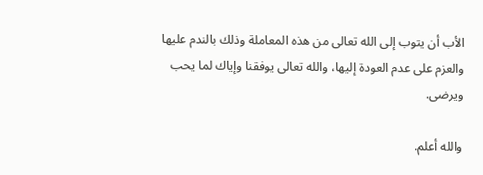الأب أن يتوب إلى الله تعالى من هذه المعاملة وذلك بالندم عليها والعزم على عدم العودة إليها، والله تعالى يوفقنا وإياك لما يحب ويرضى.

والله أعلم.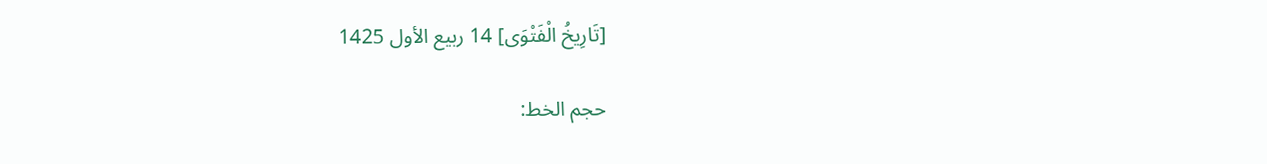[تَارِيخُ الْفَتْوَى] 14 ربيع الأول 1425

حجم الخط: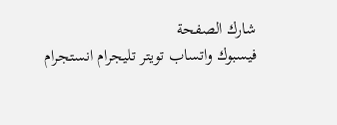شارك الصفحة
فيسبوك واتساب تويتر تليجرام انستجرام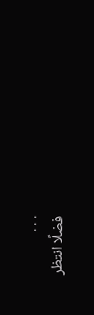. . .
فضلًا انتظر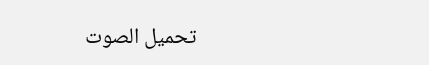تحميل الصوت